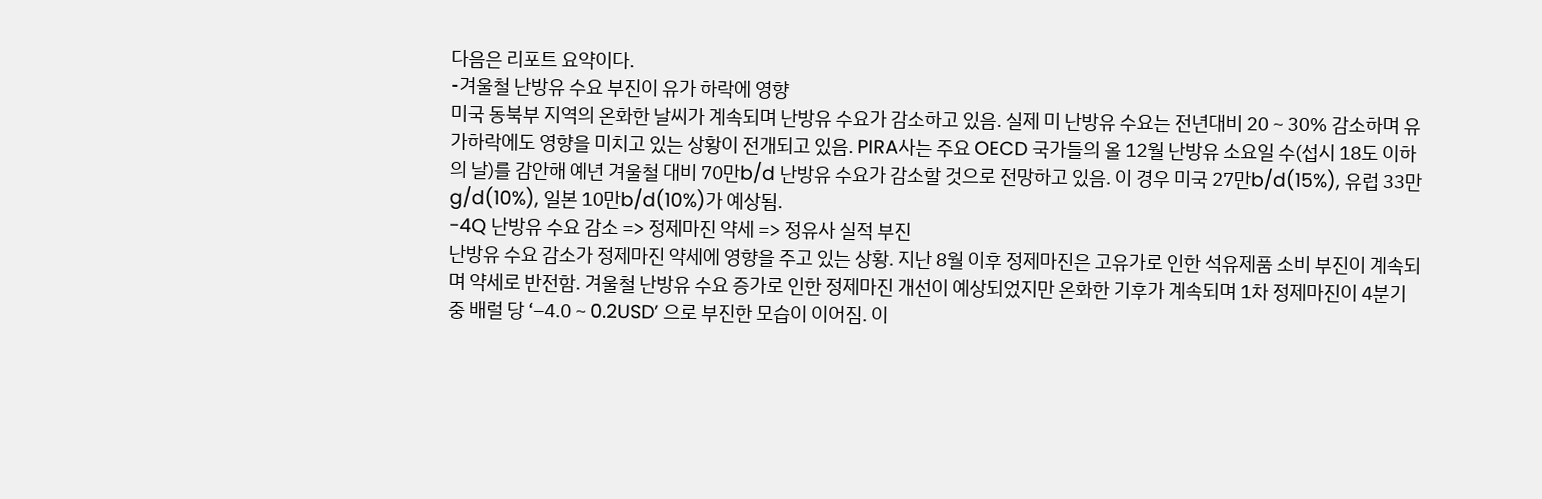다음은 리포트 요약이다.
-겨울철 난방유 수요 부진이 유가 하락에 영향
미국 동북부 지역의 온화한 날씨가 계속되며 난방유 수요가 감소하고 있음. 실제 미 난방유 수요는 전년대비 20 ~ 30% 감소하며 유가하락에도 영향을 미치고 있는 상황이 전개되고 있음. PIRA사는 주요 OECD 국가들의 올 12월 난방유 소요일 수(섭시 18도 이하의 날)를 감안해 예년 겨울철 대비 70만b/d 난방유 수요가 감소할 것으로 전망하고 있음. 이 경우 미국 27만b/d(15%), 유럽 33만g/d(10%), 일본 10만b/d(10%)가 예상됨.
-4Q 난방유 수요 감소 => 정제마진 약세 => 정유사 실적 부진
난방유 수요 감소가 정제마진 약세에 영향을 주고 있는 상황. 지난 8월 이후 정제마진은 고유가로 인한 석유제품 소비 부진이 계속되며 약세로 반전함. 겨울철 난방유 수요 증가로 인한 정제마진 개선이 예상되었지만 온화한 기후가 계속되며 1차 정제마진이 4분기 중 배럴 당 ‘–4.0 ~ 0.2USD’ 으로 부진한 모습이 이어짐. 이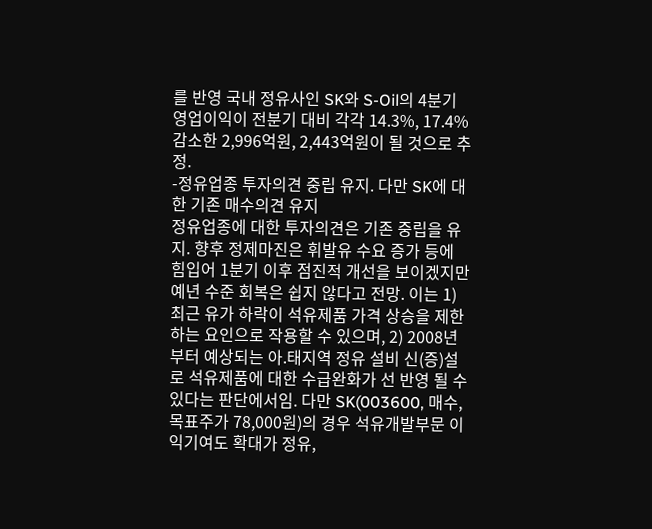를 반영 국내 정유사인 SK와 S-Oil의 4분기 영업이익이 전분기 대비 각각 14.3%, 17.4% 감소한 2,996억원, 2,443억원이 될 것으로 추정.
-정유업종 투자의견 중립 유지. 다만 SK에 대한 기존 매수의견 유지
정유업종에 대한 투자의견은 기존 중립을 유지. 향후 정제마진은 휘발유 수요 증가 등에 힘입어 1분기 이후 점진적 개선을 보이겠지만 예년 수준 회복은 쉽지 않다고 전망. 이는 1) 최근 유가 하락이 석유제품 가격 상승을 제한하는 요인으로 작용할 수 있으며, 2) 2008년부터 예상되는 아.태지역 정유 설비 신(증)설로 석유제품에 대한 수급완화가 선 반영 될 수 있다는 판단에서임. 다만 SK(003600, 매수, 목표주가 78,000원)의 경우 석유개발부문 이익기여도 확대가 정유,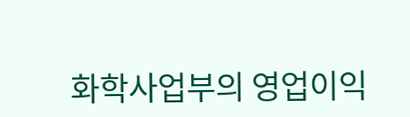화학사업부의 영업이익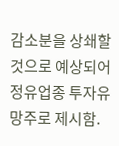감소분을 상쇄할 것으로 예상되어 정유업종 투자유망주로 제시함.